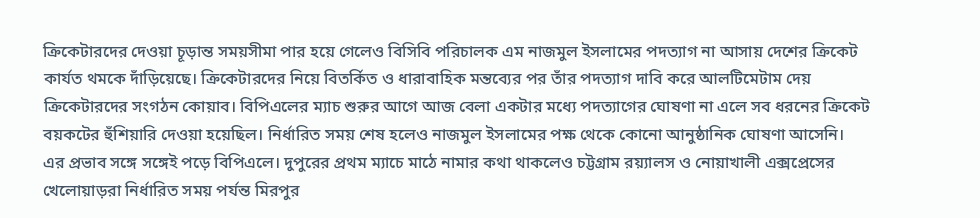ক্রিকেটারদের দেওয়া চূড়ান্ত সময়সীমা পার হয়ে গেলেও বিসিবি পরিচালক এম নাজমুল ইসলামের পদত্যাগ না আসায় দেশের ক্রিকেট কার্যত থমকে দাঁড়িয়েছে। ক্রিকেটারদের নিয়ে বিতর্কিত ও ধারাবাহিক মন্তব্যের পর তাঁর পদত্যাগ দাবি করে আলটিমেটাম দেয় ক্রিকেটারদের সংগঠন কোয়াব। বিপিএলের ম্যাচ শুরুর আগে আজ বেলা একটার মধ্যে পদত্যাগের ঘোষণা না এলে সব ধরনের ক্রিকেট বয়কটের হুঁশিয়ারি দেওয়া হয়েছিল। নির্ধারিত সময় শেষ হলেও নাজমুল ইসলামের পক্ষ থেকে কোনো আনুষ্ঠানিক ঘোষণা আসেনি।
এর প্রভাব সঙ্গে সঙ্গেই পড়ে বিপিএলে। দুপুরের প্রথম ম্যাচে মাঠে নামার কথা থাকলেও চট্টগ্রাম রয়্যালস ও নোয়াখালী এক্সপ্রেসের খেলোয়াড়রা নির্ধারিত সময় পর্যন্ত মিরপুর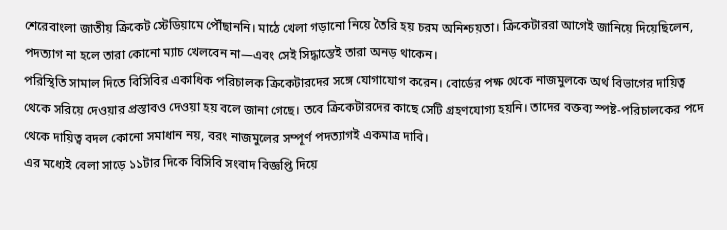শেরেবাংলা জাতীয় ক্রিকেট স্টেডিয়ামে পৌঁছাননি। মাঠে খেলা গড়ানো নিয়ে তৈরি হয় চরম অনিশ্চয়তা। ক্রিকেটাররা আগেই জানিয়ে দিয়েছিলেন, পদত্যাগ না হলে তারা কোনো ম্যাচ খেলবেন না—এবং সেই সিদ্ধান্তেই তারা অনড় থাকেন।
পরিস্থিতি সামাল দিতে বিসিবির একাধিক পরিচালক ক্রিকেটারদের সঙ্গে যোগাযোগ করেন। বোর্ডের পক্ষ থেকে নাজমুলকে অর্থ বিভাগের দায়িত্ব থেকে সরিয়ে দেওয়ার প্রস্তাবও দেওয়া হয় বলে জানা গেছে। তবে ক্রিকেটারদের কাছে সেটি গ্রহণযোগ্য হয়নি। তাদের বক্তব্য স্পষ্ট-পরিচালকের পদে থেকে দায়িত্ব বদল কোনো সমাধান নয়, বরং নাজমুলের সম্পূর্ণ পদত্যাগই একমাত্র দাবি।
এর মধ্যেই বেলা সাড়ে ১১টার দিকে বিসিবি সংবাদ বিজ্ঞপ্তি দিয়ে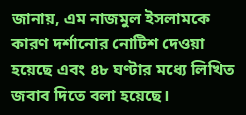জানায়, এম নাজমুল ইসলামকে কারণ দর্শানোর নোটিশ দেওয়া হয়েছে এবং ৪৮ ঘণ্টার মধ্যে লিখিত জবাব দিতে বলা হয়েছে।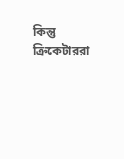কিন্তু ক্রিকেটাররা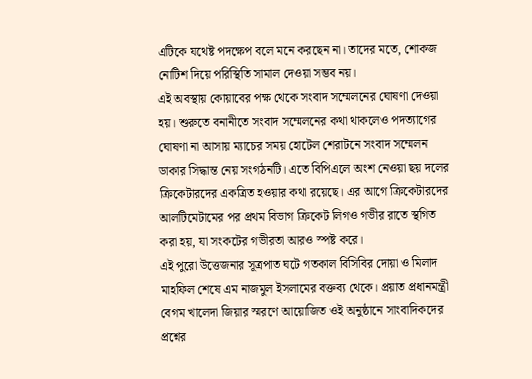এটিকে যথেষ্ট পদক্ষেপ বলে মনে করছেন না। তাদের মতে, শোকজ নোটিশ দিয়ে পরিস্থিতি সামাল দেওয়া সম্ভব নয়।
এই অবস্থায় কোয়াবের পক্ষ থেকে সংবাদ সম্মেলনের ঘোষণা দেওয়া হয়। শুরুতে বনানীতে সংবাদ সম্মেলনের কথা থাকলেও পদত্যাগের ঘোষণা না আসায় ম্যাচের সময় হোটেল শেরাটনে সংবাদ সম্মেলন ডাকার সিদ্ধান্ত নেয় সংগঠনটি। এতে বিপিএলে অংশ নেওয়া ছয় দলের ক্রিকেটারদের একত্রিত হওয়ার কথা রয়েছে। এর আগে ক্রিকেটারদের আলটিমেটামের পর প্রথম বিভাগ ক্রিকেট লিগও গভীর রাতে স্থগিত করা হয়, যা সংকটের গভীরতা আরও স্পষ্ট করে।
এই পুরো উত্তেজনার সূত্রপাত ঘটে গতকাল বিসিবির দোয়া ও মিলাদ মাহফিল শেষে এম নাজমুল ইসলামের বক্তব্য থেকে। প্রয়াত প্রধানমন্ত্রী বেগম খালেদা জিয়ার স্মরণে আয়োজিত ওই অনুষ্ঠানে সাংবাদিকদের প্রশ্নের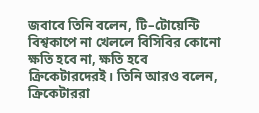জবাবে তিনি বলেন, টি–টোয়েন্টি বিশ্বকাপে না খেললে বিসিবির কোনো ক্ষতি হবে না, ক্ষতি হবে ক্রিকেটারদেরই। তিনি আরও বলেন, ক্রিকেটাররা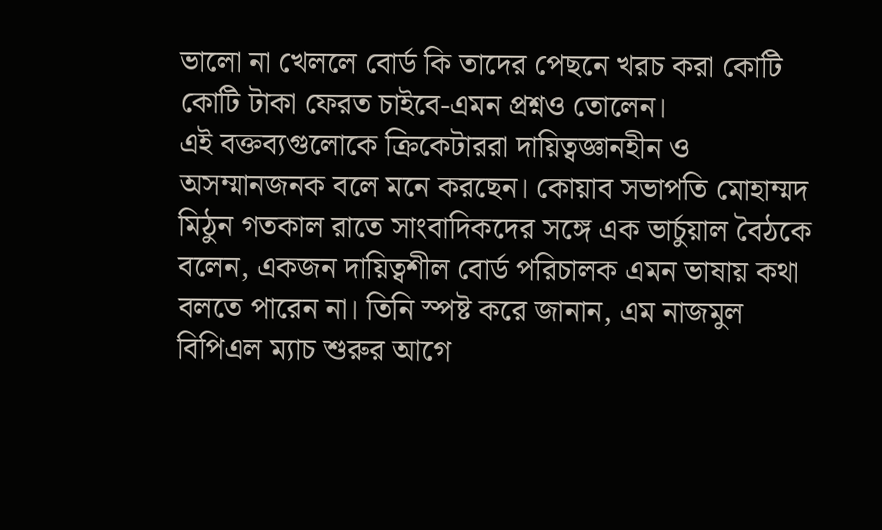ভালো না খেললে বোর্ড কি তাদের পেছনে খরচ করা কোটি কোটি টাকা ফেরত চাইবে-এমন প্রশ্নও তোলেন।
এই বক্তব্যগুলোকে ক্রিকেটাররা দায়িত্বজ্ঞানহীন ও অসম্মানজনক বলে মনে করছেন। কোয়াব সভাপতি মোহাম্মদ মিঠুন গতকাল রাতে সাংবাদিকদের সঙ্গে এক ভার্চুয়াল বৈঠকে বলেন, একজন দায়িত্বশীল বোর্ড পরিচালক এমন ভাষায় কথা বলতে পারেন না। তিনি স্পষ্ট করে জানান, এম নাজমুল বিপিএল ম্যাচ শুরুর আগে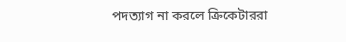পদত্যাগ না করলে ক্রিকেটাররা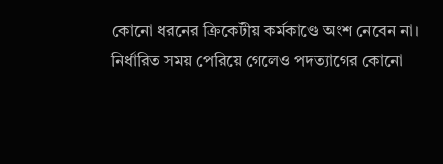কোনো ধরনের ক্রিকেটীয় কর্মকাণ্ডে অংশ নেবেন না।
নির্ধারিত সময় পেরিয়ে গেলেও পদত্যাগের কোনো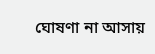ঘোষণা না আসায়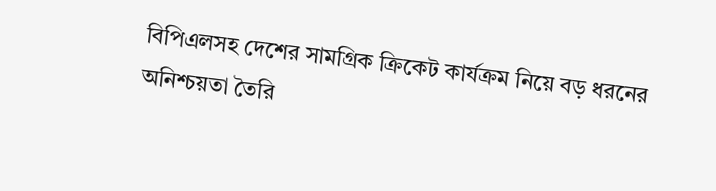বিপিএলসহ দেশের সামগ্রিক ক্রিকেট কার্যক্রম নিয়ে বড় ধরনের অনিশ্চয়তা তৈরি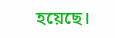হয়েছে।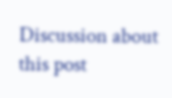Discussion about this post